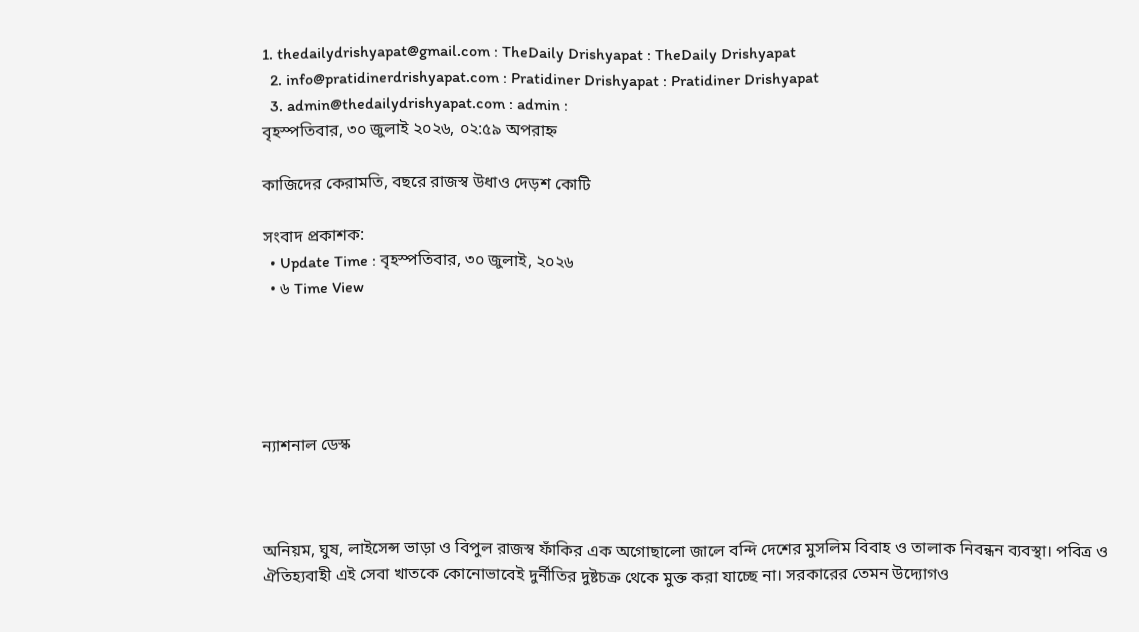1. thedailydrishyapat@gmail.com : TheDaily Drishyapat : TheDaily Drishyapat
  2. info@pratidinerdrishyapat.com : Pratidiner Drishyapat : Pratidiner Drishyapat
  3. admin@thedailydrishyapat.com : admin :
বৃহস্পতিবার, ৩০ জুলাই ২০২৬, ০২:৫৯ অপরাহ্ন

কাজিদের কেরামতি, বছরে রাজস্ব উধাও দেড়শ কোটি

সংবাদ প্রকাশক:
  • Update Time : বৃহস্পতিবার, ৩০ জুলাই, ২০২৬
  • ৬ Time View





ন্যাশনাল ডেস্ক



অনিয়ম, ঘুষ, লাইসেন্স ভাড়া ও বিপুল রাজস্ব ফাঁকির এক অগোছালো জালে বন্দি দেশের মুসলিম বিবাহ ও তালাক নিবন্ধন ব্যবস্থা। পবিত্র ও ঐতিহ্যবাহী এই সেবা খাতকে কোনোভাবেই দুর্নীতির দুষ্টচক্র থেকে মুক্ত করা যাচ্ছে না। সরকারের তেমন উদ্যোগও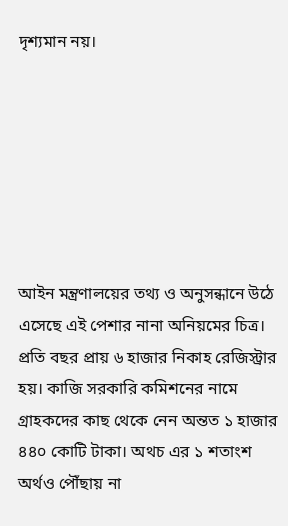দৃশ্যমান নয়।







আইন মন্ত্রণালয়ের তথ্য ও অনুসন্ধানে উঠে এসেছে এই পেশার নানা অনিয়মের চিত্র। প্রতি বছর প্রায় ৬ হাজার নিকাহ রেজিস্ট্রার হয়। কাজি সরকারি কমিশনের নামে গ্রাহকদের কাছ থেকে নেন অন্তত ১ হাজার ৪৪০ কোটি টাকা। অথচ এর ১ শতাংশ অর্থও পৌঁছায় না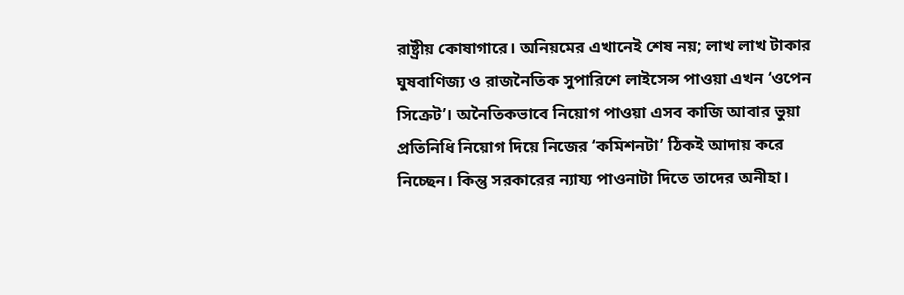রাষ্ট্রীয় কোষাগারে। অনিয়মের এখানেই শেষ নয়; লাখ লাখ টাকার ঘুষবাণিজ্য ও রাজনৈতিক সুপারিশে লাইসেন্স পাওয়া এখন ‘ওপেন সিক্রেট’। অনৈতিকভাবে নিয়োগ পাওয়া এসব কাজি আবার ভুয়া প্রতিনিধি নিয়োগ দিয়ে নিজের ‘কমিশনটা’ ঠিকই আদায় করে নিচ্ছেন। কিন্তু সরকারের ন্যায্য পাওনাটা দিতে তাদের অনীহা।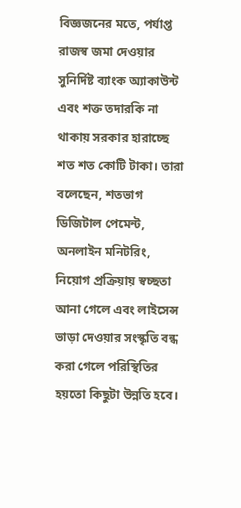বিজ্ঞজনের মতে, পর্যাপ্ত রাজস্ব জমা দেওয়ার সুনির্দিষ্ট ব্যাংক অ্যাকাউন্ট এবং শক্ত তদারকি না থাকায় সরকার হারাচ্ছে শত শত কোটি টাকা। তারা বলেছেন, শতভাগ ডিজিটাল পেমেন্ট, অনলাইন মনিটরিং, নিয়োগ প্রক্রিয়ায় স্বচ্ছতা আনা গেলে এবং লাইসেন্স ভাড়া দেওয়ার সংস্কৃতি বন্ধ করা গেলে পরিস্থিতির হয়তো কিছুটা উন্নতি হবে।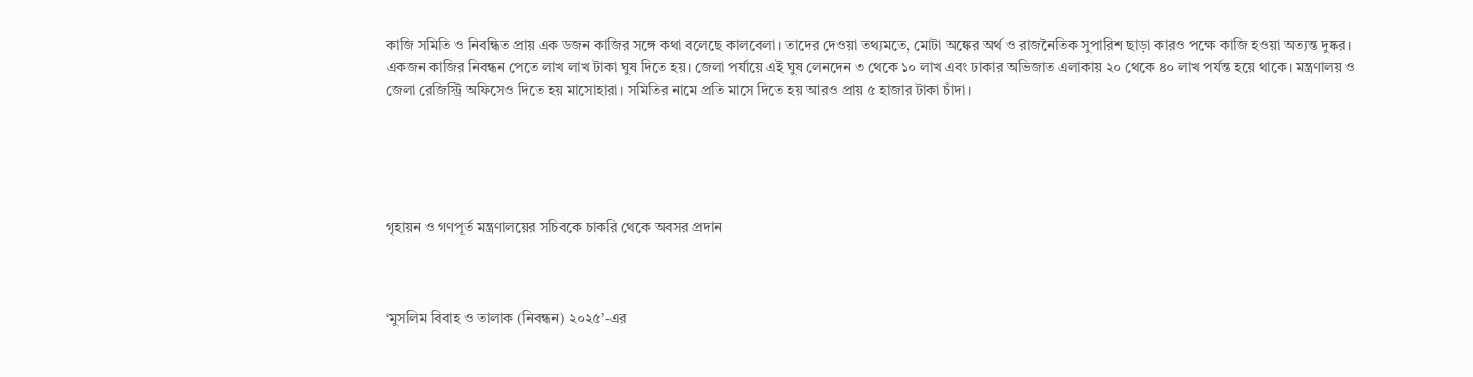কাজি সমিতি ও নিবন্ধিত প্রায় এক ডজন কাজির সঙ্গে কথা বলেছে কালবেলা। তাদের দেওয়া তথ্যমতে, মোটা অঙ্কের অর্থ ও রাজনৈতিক সুপারিশ ছাড়া কারও পক্ষে কাজি হওয়া অত্যন্ত দুষ্কর। একজন কাজির নিবন্ধন পেতে লাখ লাখ টাকা ঘুষ দিতে হয়। জেলা পর্যায়ে এই ঘুষ লেনদেন ৩ থেকে ১০ লাখ এবং ঢাকার অভিজাত এলাকায় ২০ থেকে ৪০ লাখ পর্যন্ত হয়ে থাকে। মন্ত্রণালয় ও জেলা রেজিস্ট্রি অফিসেও দিতে হয় মাসোহারা। সমিতির নামে প্রতি মাসে দিতে হয় আরও প্রায় ৫ হাজার টাকা চাঁদা।





গৃহায়ন ও গণপূর্ত মন্ত্রণালয়ের সচিবকে চাকরি থেকে অবসর প্রদান



‘মুসলিম বিবাহ ও তালাক (নিবন্ধন) ২০২৫’-এর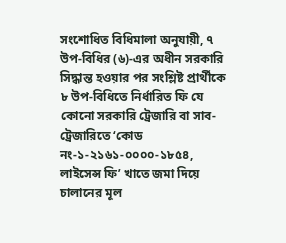সংশোধিত বিধিমালা অনুযায়ী, ৭ উপ-বিধির (৬)-এর অধীন সরকারি সিদ্ধান্ত হওয়ার পর সংশ্লিষ্ট প্রার্থীকে ৮ উপ-বিধিতে নির্ধারিত ফি যে কোনো সরকারি ট্রেজারি বা সাব-ট্রেজারিতে ‘কোড নং-১-২১৬১-০০০০-১৮৫৪, লাইসেন্স ফি’ খাতে জমা দিয়ে চালানের মূল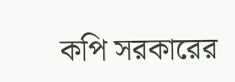কপি সরকারের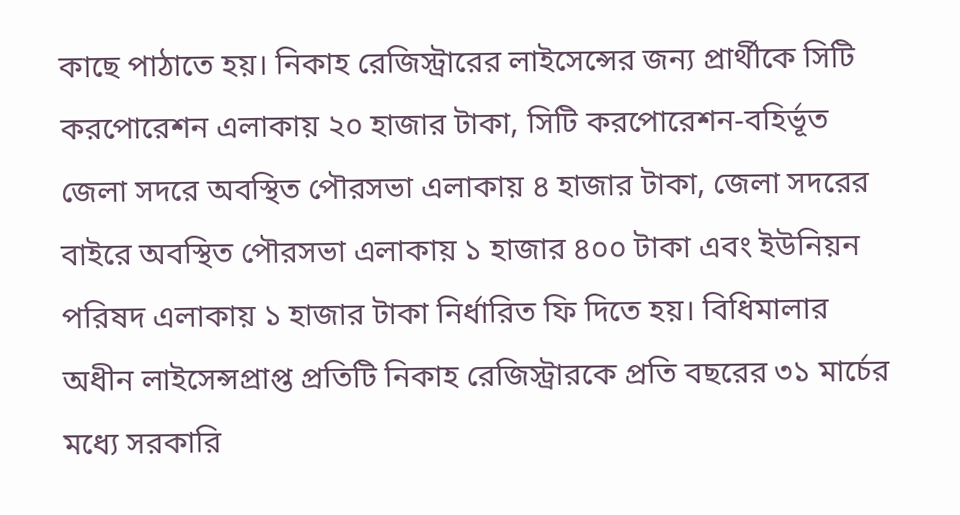কাছে পাঠাতে হয়। নিকাহ রেজিস্ট্রারের লাইসেন্সের জন্য প্রার্থীকে সিটি করপোরেশন এলাকায় ২০ হাজার টাকা, সিটি করপোরেশন-বহির্ভূত জেলা সদরে অবস্থিত পৌরসভা এলাকায় ৪ হাজার টাকা, জেলা সদরের বাইরে অবস্থিত পৌরসভা এলাকায় ১ হাজার ৪০০ টাকা এবং ইউনিয়ন পরিষদ এলাকায় ১ হাজার টাকা নির্ধারিত ফি দিতে হয়। বিধিমালার অধীন লাইসেন্সপ্রাপ্ত প্রতিটি নিকাহ রেজিস্ট্রারকে প্রতি বছরের ৩১ মার্চের মধ্যে সরকারি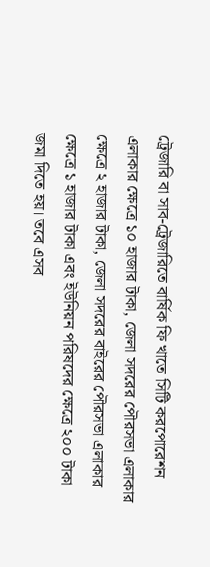ট্রেজারি বা সাব-ট্রেজারিতে বার্ষিক ফি খাতে সিটি করপোরেশন এলাকার ক্ষেত্রে ১০ হাজার টাকা, জেলা সদরের পৌরসভা এলাকার ক্ষেত্রে ২ হাজার টাকা, জেলা সদরের বাইরের পৌরসভা এলাকার ক্ষেত্রে ১ হাজার টাকা এবং ইউনিয়ন পরিষদের ক্ষেত্রে ২০০ টাকা জমা দিতে হয়। তবে এসব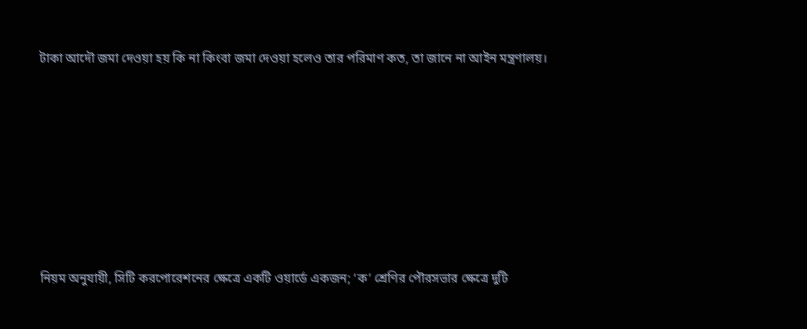টাকা আদৌ জমা দেওয়া হয় কি না কিংবা জমা দেওয়া হলেও তার পরিমাণ কত, তা জানে না আইন মন্ত্রণালয়।







নিয়ম অনুযায়ী, সিটি করপোরেশনের ক্ষেত্রে একটি ওয়ার্ডে একজন; ‘ক’ শ্রেণির পৌরসভার ক্ষেত্রে দুটি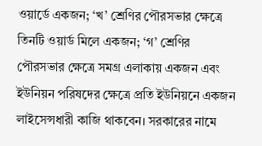ওয়ার্ডে একজন; ‘খ’ শ্রেণির পৌরসভার ক্ষেত্রে তিনটি ওয়ার্ড মিলে একজন; ‘গ’ শ্রেণির পৌরসভার ক্ষেত্রে সমগ্র এলাকায় একজন এবং ইউনিয়ন পরিষদের ক্ষেত্রে প্রতি ইউনিয়নে একজন লাইসেন্সধারী কাজি থাকবেন। সরকারের নামে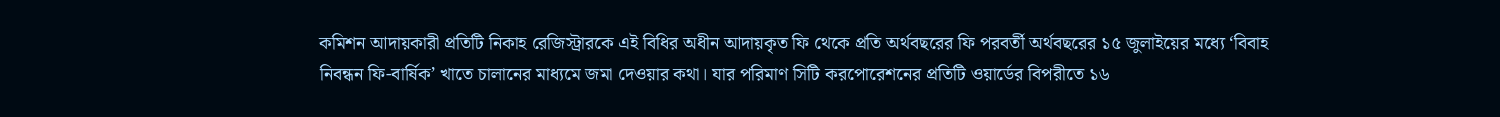কমিশন আদায়কারী প্রতিটি নিকাহ রেজিস্ট্রারকে এই বিধির অধীন আদায়কৃত ফি থেকে প্রতি অর্থবছরের ফি পরবর্তী অর্থবছরের ১৫ জুলাইয়ের মধ্যে ‘বিবাহ নিবন্ধন ফি-বার্ষিক’ খাতে চালানের মাধ্যমে জমা দেওয়ার কথা। যার পরিমাণ সিটি করপোরেশনের প্রতিটি ওয়ার্ডের বিপরীতে ১৬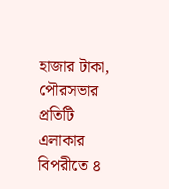হাজার টাকা, পৌরসভার প্রতিটি এলাকার বিপরীতে ৪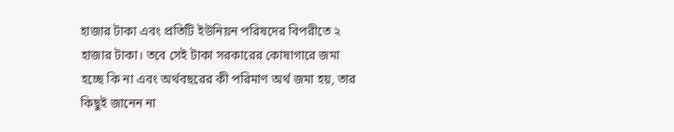হাজার টাকা এবং প্রতিটি ইউনিয়ন পরিষদের বিপরীতে ২ হাজার টাকা। তবে সেই টাকা সরকারের কোষাগারে জমা হচ্ছে কি না এবং অর্থবছরের কী পরিমাণ অর্থ জমা হয়, তার কিছুই জানেন না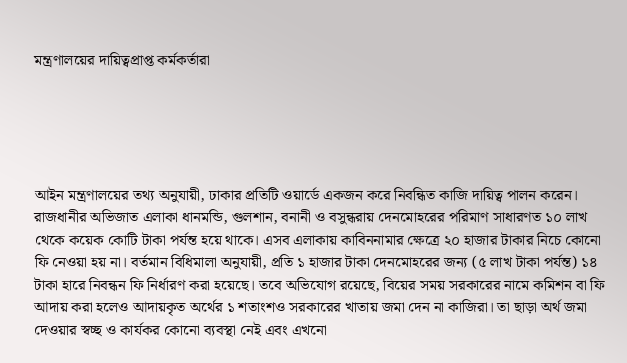মন্ত্রণালয়ের দায়িত্বপ্রাপ্ত কর্মকর্তারা





আইন মন্ত্রণালয়ের তথ্য অনুযায়ী, ঢাকার প্রতিটি ওয়ার্ডে একজন করে নিবন্ধিত কাজি দায়িত্ব পালন করেন। রাজধানীর অভিজাত এলাকা ধানমন্ডি, গুলশান, বনানী ও বসুন্ধরায় দেনমোহরের পরিমাণ সাধারণত ১০ লাখ থেকে কয়েক কোটি টাকা পর্যন্ত হয়ে থাকে। এসব এলাকায় কাবিননামার ক্ষেত্রে ২০ হাজার টাকার নিচে কোনো ফি নেওয়া হয় না। বর্তমান বিধিমালা অনুযায়ী, প্রতি ১ হাজার টাকা দেনমোহরের জন্য (৫ লাখ টাকা পর্যন্ত) ১৪ টাকা হারে নিবন্ধন ফি নির্ধারণ করা হয়েছে। তবে অভিযোগ রয়েছে, বিয়ের সময় সরকারের নামে কমিশন বা ফি আদায় করা হলেও আদায়কৃত অর্থের ১ শতাংশও সরকারের খাতায় জমা দেন না কাজিরা। তা ছাড়া অর্থ জমা দেওয়ার স্বচ্ছ ও কার্যকর কোনো ব্যবস্থা নেই এবং এখনো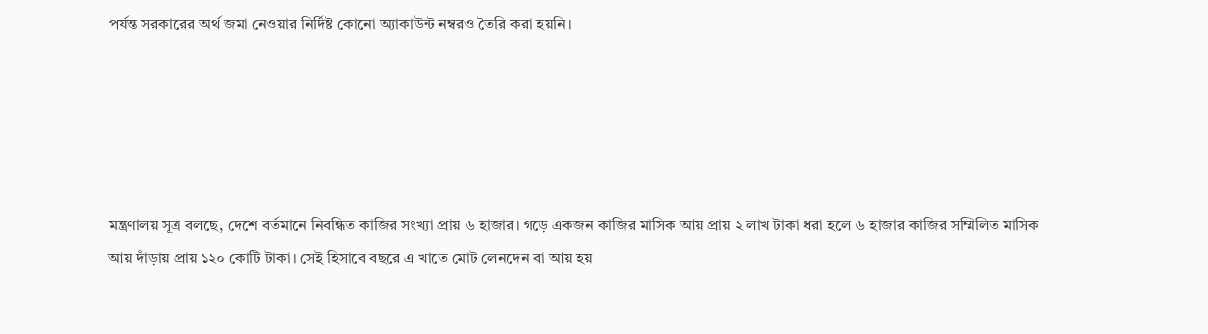পর্যন্ত সরকারের অর্থ জমা নেওয়ার নির্দিষ্ট কোনো অ্যাকাউন্ট নম্বরও তৈরি করা হয়নি।





মন্ত্রণালয় সূত্র বলছে, দেশে বর্তমানে নিবন্ধিত কাজির সংখ্যা প্রায় ৬ হাজার। গড়ে একজন কাজির মাসিক আয় প্রায় ২ লাখ টাকা ধরা হলে ৬ হাজার কাজির সম্মিলিত মাসিক আয় দাঁড়ায় প্রায় ১২০ কোটি টাকা। সেই হিসাবে বছরে এ খাতে মোট লেনদেন বা আয় হয়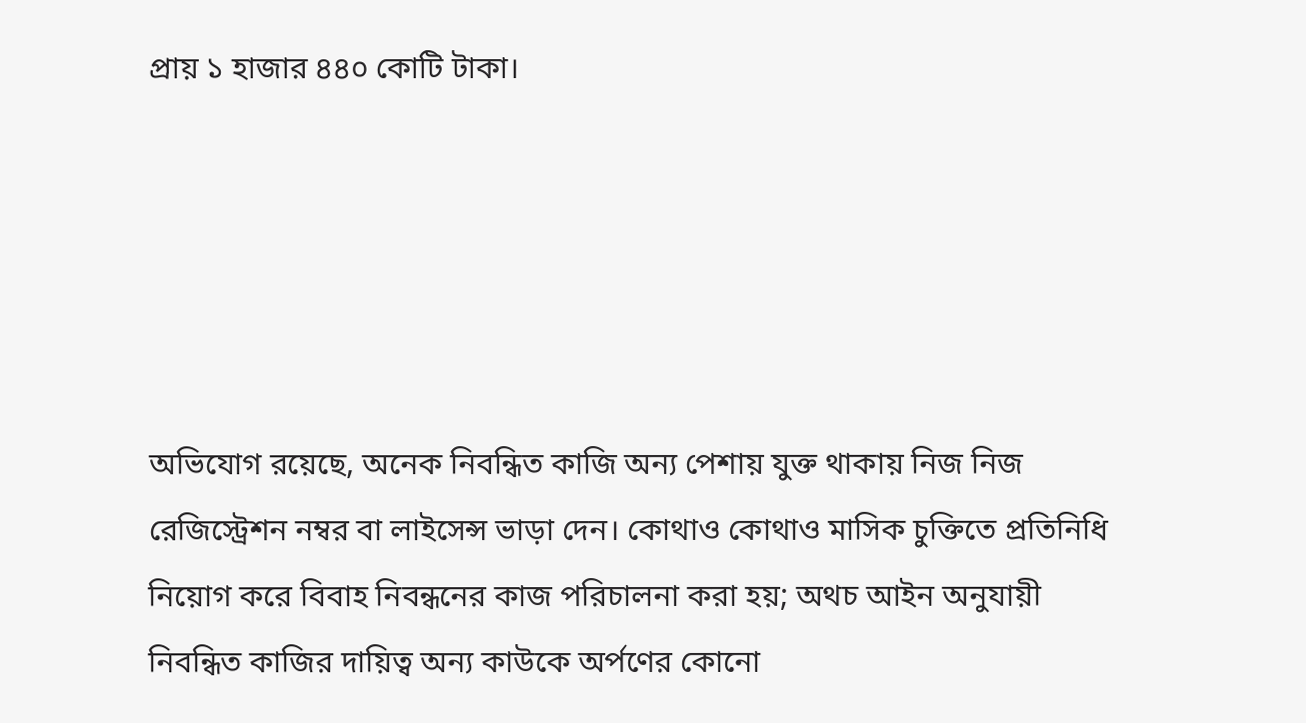প্রায় ১ হাজার ৪৪০ কোটি টাকা।





অভিযোগ রয়েছে, অনেক নিবন্ধিত কাজি অন্য পেশায় যুক্ত থাকায় নিজ নিজ রেজিস্ট্রেশন নম্বর বা লাইসেন্স ভাড়া দেন। কোথাও কোথাও মাসিক চুক্তিতে প্রতিনিধি নিয়োগ করে বিবাহ নিবন্ধনের কাজ পরিচালনা করা হয়; অথচ আইন অনুযায়ী নিবন্ধিত কাজির দায়িত্ব অন্য কাউকে অর্পণের কোনো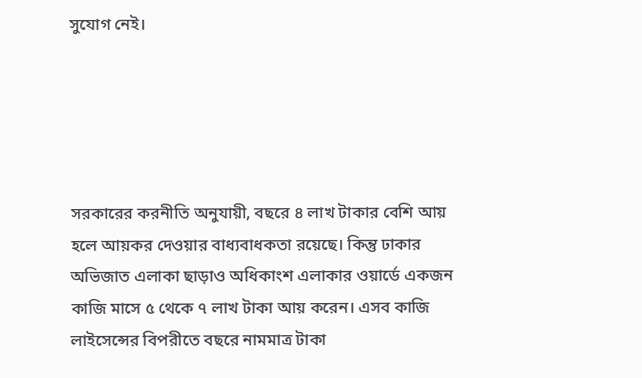সুযোগ নেই।





সরকারের করনীতি অনুযায়ী, বছরে ৪ লাখ টাকার বেশি আয় হলে আয়কর দেওয়ার বাধ্যবাধকতা রয়েছে। কিন্তু ঢাকার অভিজাত এলাকা ছাড়াও অধিকাংশ এলাকার ওয়ার্ডে একজন কাজি মাসে ৫ থেকে ৭ লাখ টাকা আয় করেন। এসব কাজি লাইসেন্সের বিপরীতে বছরে নামমাত্র টাকা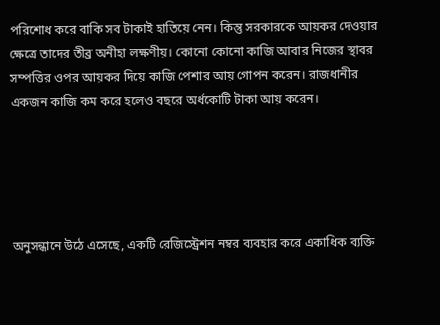পরিশোধ করে বাকি সব টাকাই হাতিয়ে নেন। কিন্তু সরকারকে আয়কর দেওয়ার ক্ষেত্রে তাদের তীব্র অনীহা লক্ষণীয়। কোনো কোনো কাজি আবার নিজের স্থাবর সম্পত্তির ওপর আয়কর দিয়ে কাজি পেশার আয় গোপন করেন। রাজধানীর একজন কাজি কম করে হলেও বছরে অর্ধকোটি টাকা আয় করেন।





অনুসন্ধানে উঠে এসেছে, একটি রেজিস্ট্রেশন নম্বর ব্যবহার করে একাধিক ব্যক্তি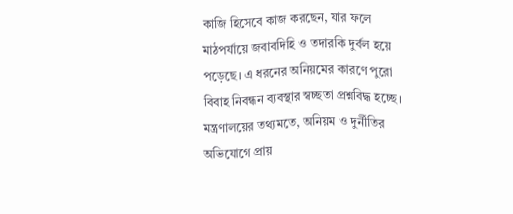কাজি হিসেবে কাজ করছেন, যার ফলে মাঠপর্যায়ে জবাবদিহি ও তদারকি দুর্বল হয়ে পড়েছে। এ ধরনের অনিয়মের কারণে পুরো বিবাহ নিবন্ধন ব্যবস্থার স্বচ্ছতা প্রশ্নবিদ্ধ হচ্ছে। মন্ত্রণালয়ের তথ্যমতে, অনিয়ম ও দুর্নীতির অভিযোগে প্রায়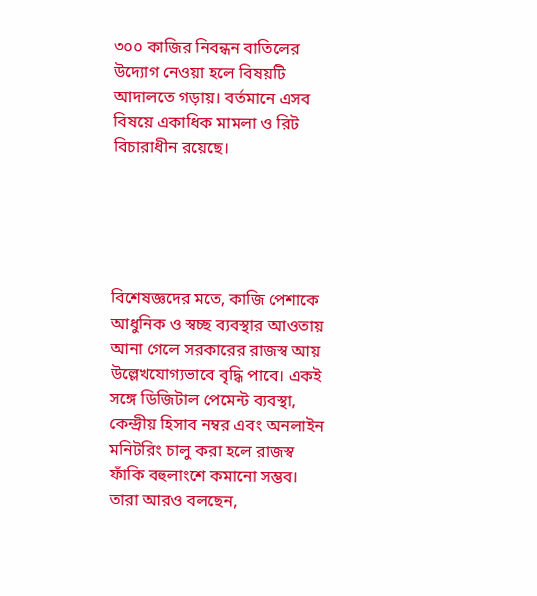৩০০ কাজির নিবন্ধন বাতিলের উদ্যোগ নেওয়া হলে বিষয়টি আদালতে গড়ায়। বর্তমানে এসব বিষয়ে একাধিক মামলা ও রিট বিচারাধীন রয়েছে।





বিশেষজ্ঞদের মতে, কাজি পেশাকে আধুনিক ও স্বচ্ছ ব্যবস্থার আওতায় আনা গেলে সরকারের রাজস্ব আয় উল্লেখযোগ্যভাবে বৃদ্ধি পাবে। একই সঙ্গে ডিজিটাল পেমেন্ট ব্যবস্থা, কেন্দ্রীয় হিসাব নম্বর এবং অনলাইন মনিটরিং চালু করা হলে রাজস্ব ফাঁকি বহুলাংশে কমানো সম্ভব। তারা আরও বলছেন,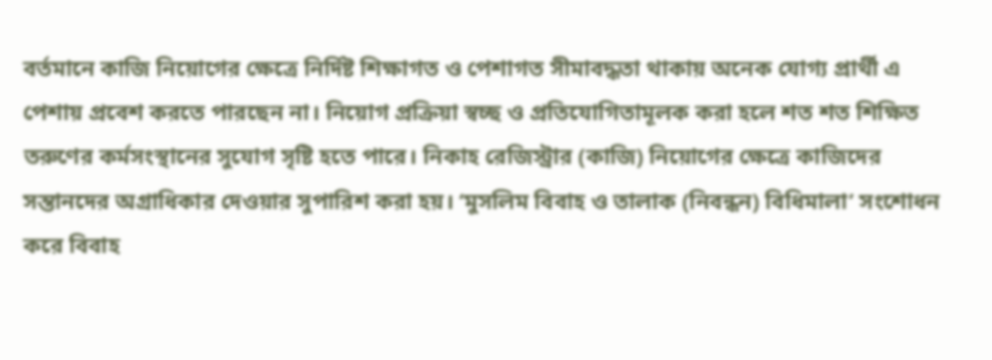বর্তমানে কাজি নিয়োগের ক্ষেত্রে নির্দিষ্ট শিক্ষাগত ও পেশাগত সীমাবদ্ধতা থাকায় অনেক যোগ্য প্রার্থী এ পেশায় প্রবেশ করতে পারছেন না। নিয়োগ প্রক্রিয়া স্বচ্ছ ও প্রতিযোগিতামূলক করা হলে শত শত শিক্ষিত তরুণের কর্মসংস্থানের সুযোগ সৃষ্টি হতে পারে। নিকাহ রেজিস্ট্রার (কাজি) নিয়োগের ক্ষেত্রে কাজিদের সন্তানদের অগ্রাধিকার দেওয়ার সুপারিশ করা হয়। ‘মুসলিম বিবাহ ও তালাক (নিবন্ধন) বিধিমালা’ সংশোধন করে বিবাহ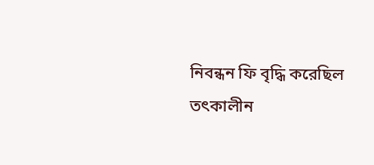নিবন্ধন ফি বৃদ্ধি করেছিল তৎকালীন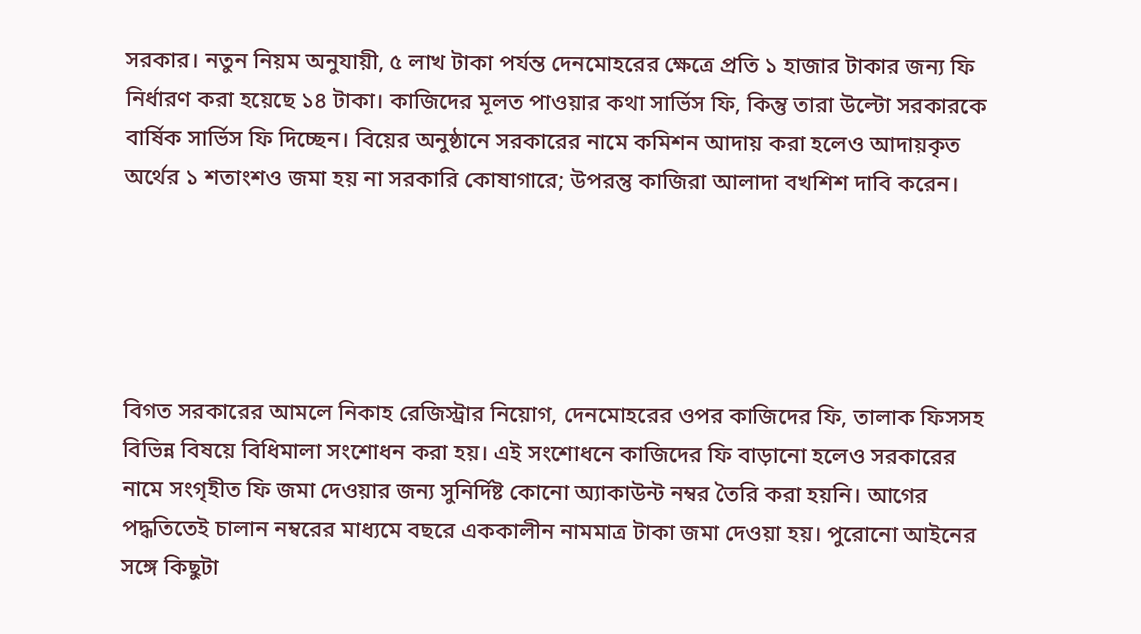সরকার। নতুন নিয়ম অনুযায়ী, ৫ লাখ টাকা পর্যন্ত দেনমোহরের ক্ষেত্রে প্রতি ১ হাজার টাকার জন্য ফি নির্ধারণ করা হয়েছে ১৪ টাকা। কাজিদের মূলত পাওয়ার কথা সার্ভিস ফি, কিন্তু তারা উল্টো সরকারকে বার্ষিক সার্ভিস ফি দিচ্ছেন। বিয়ের অনুষ্ঠানে সরকারের নামে কমিশন আদায় করা হলেও আদায়কৃত অর্থের ১ শতাংশও জমা হয় না সরকারি কোষাগারে; উপরন্তু কাজিরা আলাদা বখশিশ দাবি করেন।





বিগত সরকারের আমলে নিকাহ রেজিস্ট্রার নিয়োগ, দেনমোহরের ওপর কাজিদের ফি, তালাক ফিসসহ বিভিন্ন বিষয়ে বিধিমালা সংশোধন করা হয়। এই সংশোধনে কাজিদের ফি বাড়ানো হলেও সরকারের নামে সংগৃহীত ফি জমা দেওয়ার জন্য সুনির্দিষ্ট কোনো অ্যাকাউন্ট নম্বর তৈরি করা হয়নি। আগের পদ্ধতিতেই চালান নম্বরের মাধ্যমে বছরে এককালীন নামমাত্র টাকা জমা দেওয়া হয়। পুরোনো আইনের সঙ্গে কিছুটা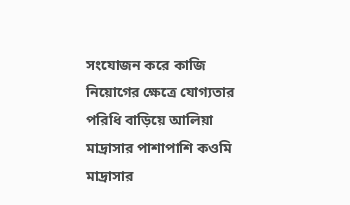সংযোজন করে কাজি নিয়োগের ক্ষেত্রে যোগ্যতার পরিধি বাড়িয়ে আলিয়া মাদ্রাসার পাশাপাশি কওমি মাদ্রাসার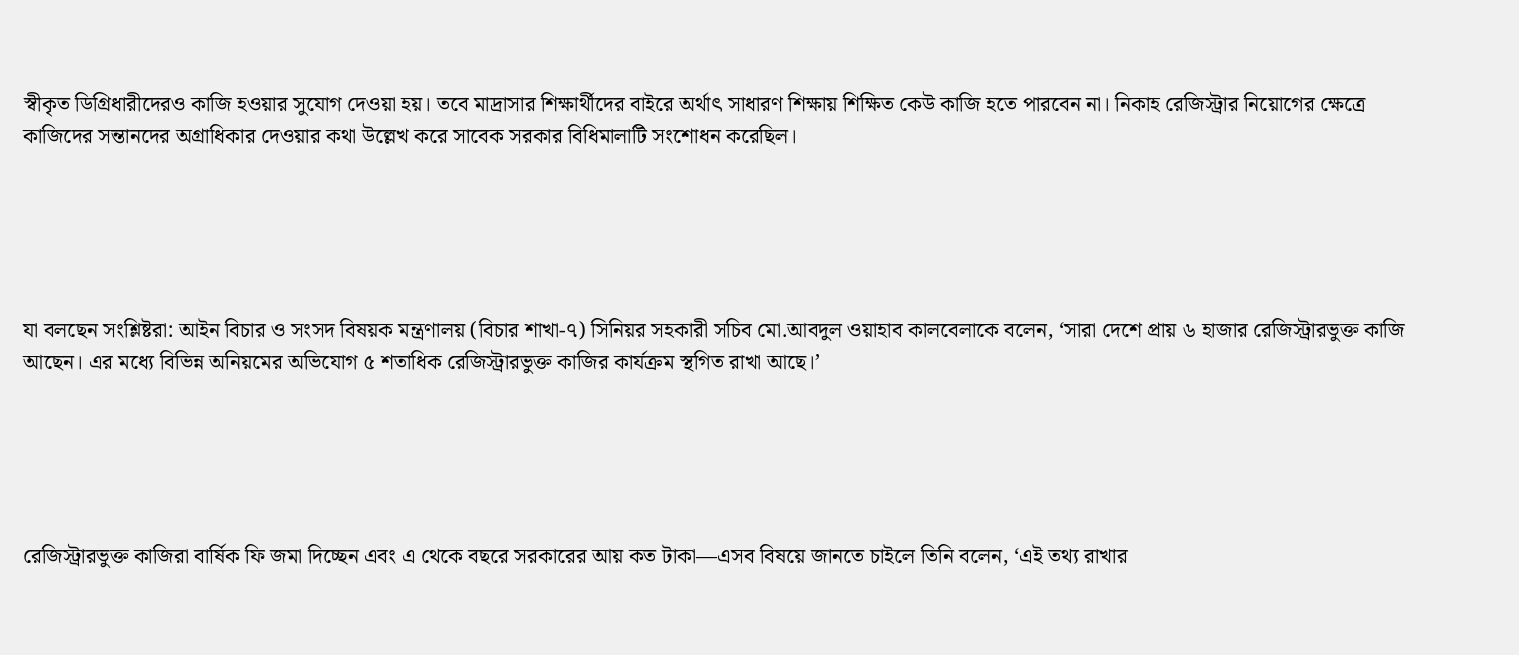স্বীকৃত ডিগ্রিধারীদেরও কাজি হওয়ার সুযোগ দেওয়া হয়। তবে মাদ্রাসার শিক্ষার্থীদের বাইরে অর্থাৎ সাধারণ শিক্ষায় শিক্ষিত কেউ কাজি হতে পারবেন না। নিকাহ রেজিস্ট্রার নিয়োগের ক্ষেত্রে কাজিদের সন্তানদের অগ্রাধিকার দেওয়ার কথা উল্লেখ করে সাবেক সরকার বিধিমালাটি সংশোধন করেছিল।





যা বলছেন সংশ্লিষ্টরা: আইন বিচার ও সংসদ বিষয়ক মন্ত্রণালয় (বিচার শাখা-৭) সিনিয়র সহকারী সচিব মো.আবদুল ওয়াহাব কালবেলাকে বলেন, ‘সারা দেশে প্রায় ৬ হাজার রেজিস্ট্রারভুক্ত কাজি আছেন। এর মধ্যে বিভিন্ন অনিয়মের অভিযোগ ৫ শতাধিক রেজিস্ট্রারভুক্ত কাজির কার্যক্রম স্থগিত রাখা আছে।’





রেজিস্ট্রারভুক্ত কাজিরা বার্ষিক ফি জমা দিচ্ছেন এবং এ থেকে বছরে সরকারের আয় কত টাকা—এসব বিষয়ে জানতে চাইলে তিনি বলেন, ‘এই তথ্য রাখার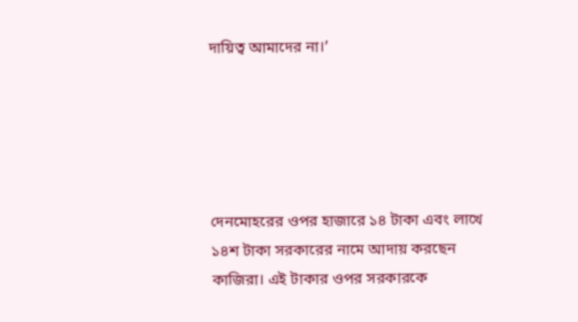দায়িত্ব আমাদের না।’





দেনমোহরের ওপর হাজারে ১৪ টাকা এবং লাখে ১৪শ টাকা সরকারের নামে আদায় করছেন কাজিরা। এই টাকার ওপর সরকারকে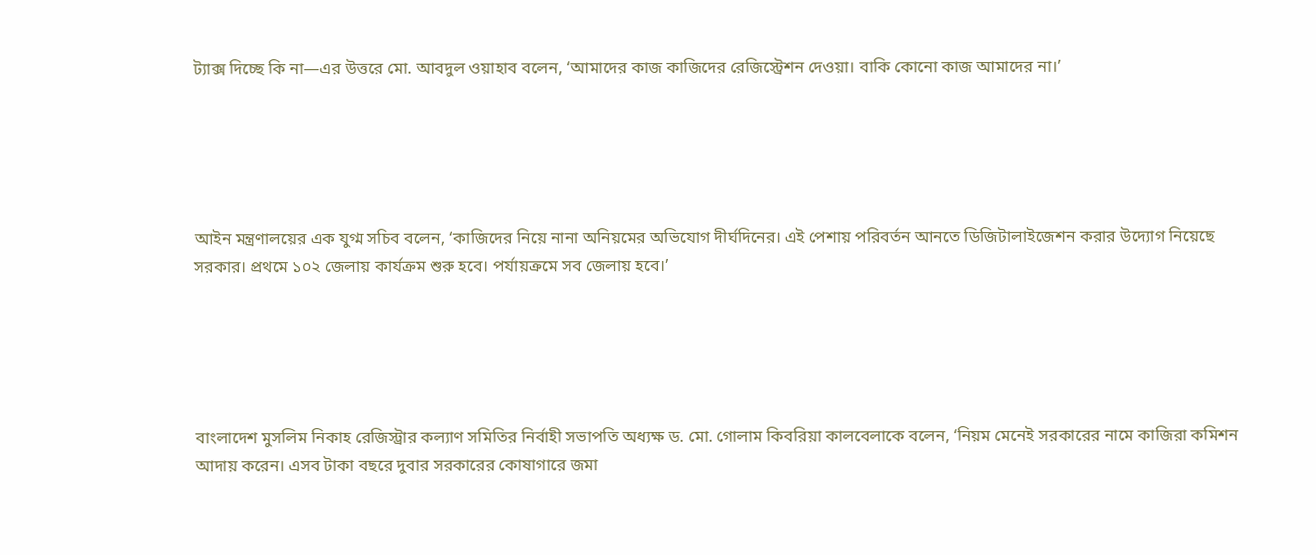ট্যাক্স দিচ্ছে কি না—এর উত্তরে মো. আবদুল ওয়াহাব বলেন, ‘আমাদের কাজ কাজিদের রেজিস্ট্রেশন দেওয়া। বাকি কোনো কাজ আমাদের না।’





আইন মন্ত্রণালয়ের এক যুগ্ম সচিব বলেন, ‘কাজিদের নিয়ে নানা অনিয়মের অভিযোগ দীর্ঘদিনের। এই পেশায় পরিবর্তন আনতে ডিজিটালাইজেশন করার উদ্যোগ নিয়েছে সরকার। প্রথমে ১০২ জেলায় কার্যক্রম শুরু হবে। পর্যায়ক্রমে সব জেলায় হবে।’





বাংলাদেশ মুসলিম নিকাহ রেজিস্ট্রার কল্যাণ সমিতির নির্বাহী সভাপতি অধ্যক্ষ ড. মো. গোলাম কিবরিয়া কালবেলাকে বলেন, ‘নিয়ম মেনেই সরকারের নামে কাজিরা কমিশন আদায় করেন। এসব টাকা বছরে দুবার সরকারের কোষাগারে জমা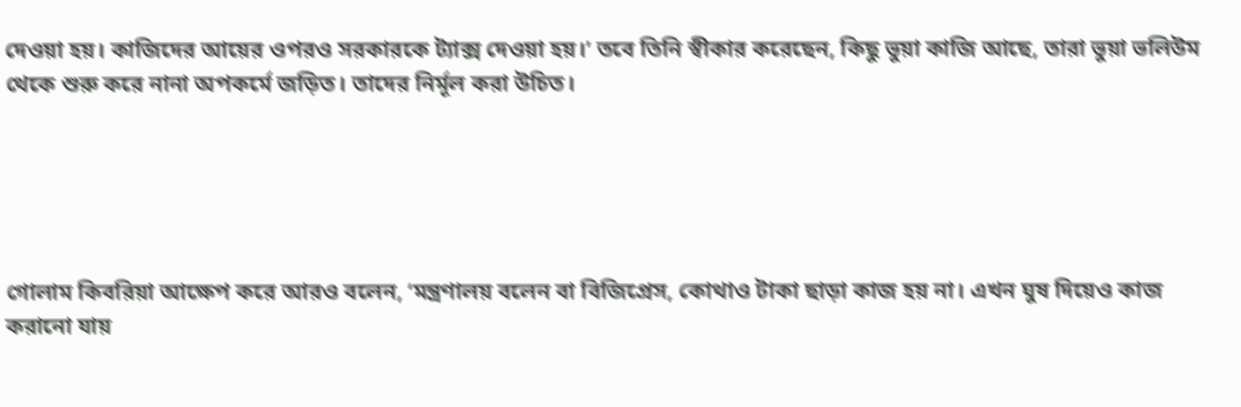দেওয়া হয়। কাজিদের আয়ের ওপরও সরকারকে ট্যাক্স দেওয়া হয়।’ তবে তিনি স্বীকার করেছেন, কিছু ভুয়া কাজি আছে, তারা ভুয়া ভলিউম থেকে শুরু করে নানা অপকর্মে জড়িত। তাদের নির্মূল করা উচিত।





গোলাম কিবরিয়া আক্ষেপ করে আরও বলেন, ‘মন্ত্রণালয় বলেন বা বিজিপ্রেস, কোথাও টাকা ছাড়া কাজ হয় না। এখন ঘুষ দিয়েও কাজ করানো যায়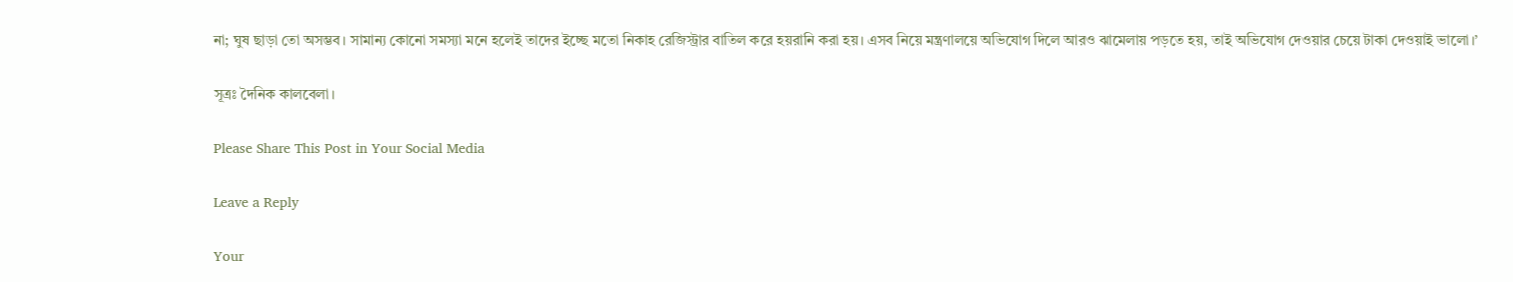না; ঘুষ ছাড়া তো অসম্ভব। সামান্য কোনো সমস্যা মনে হলেই তাদের ইচ্ছে মতো নিকাহ রেজিস্ট্রার বাতিল করে হয়রানি করা হয়। এসব নিয়ে মন্ত্রণালয়ে অভিযোগ দিলে আরও ঝামেলায় পড়তে হয়, তাই অভিযোগ দেওয়ার চেয়ে টাকা দেওয়াই ভালো।’

সূত্রঃ দৈনিক কালবেলা।

Please Share This Post in Your Social Media

Leave a Reply

Your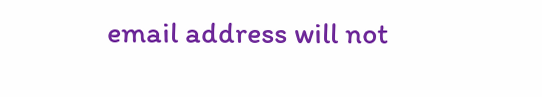email address will not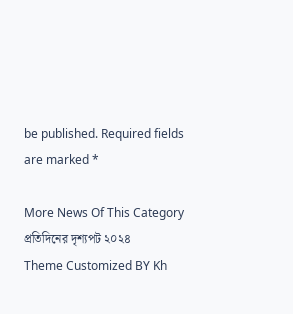be published. Required fields are marked *

More News Of This Category
প্রতিদিনের দৃশ্যপট ২০২৪
Theme Customized BY Kh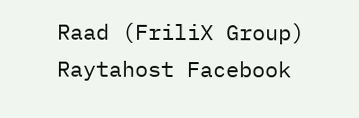Raad (FriliX Group)
Raytahost Facebook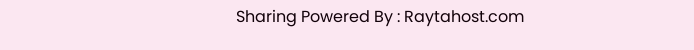Sharing Powered By : Raytahost.com